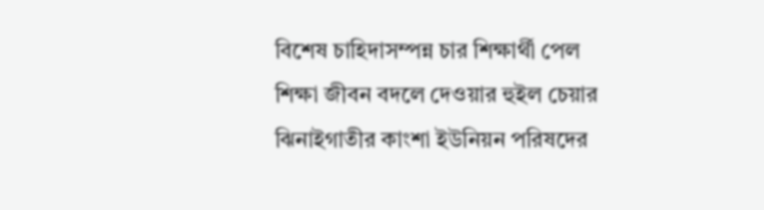বিশেষ চাহিদাসম্পন্ন চার শিক্ষার্থী পেল শিক্ষা জীবন বদলে দেওয়ার হুইল চেয়ার ঝিনাইগাতীর কাংশা ইউনিয়ন পরিষদের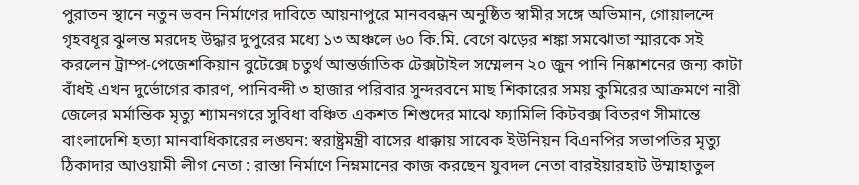পুরাতন স্থানে নতুন ভবন নির্মাণের দাবিতে আয়নাপুরে মানববন্ধন অনুষ্ঠিত স্বামীর সঙ্গে অভিমান, গোয়ালন্দে গৃহবধূর ঝুলন্ত মরদেহ উদ্ধার দুপুরের মধ্যে ১৩ অঞ্চলে ৬০ কি.মি. বেগে ঝড়ের শঙ্কা সমঝোতা স্মারকে সই করলেন ট্রাম্প-পেজেশকিয়ান বুটেক্সে চতুর্থ আন্তর্জাতিক টেক্সটাইল সম্মেলন ২০ জুন পানি নিষ্কাশনের জন্য কাটা বাঁধই এখন দুর্ভোগের কারণ, পানিবন্দী ৩ হাজার পরিবার সুন্দরবনে মাছ শিকারের সময় কুমিরের আক্রমণে নারী জেলের মর্মান্তিক মৃত্যু শ্যামনগরে সুবিধা বঞ্চিত একশত শিশুদের মাঝে ফ্যামিলি কিটবক্স বিতরণ সীমান্তে বাংলাদেশি হত্যা মানবাধিকারের লঙ্ঘন: স্বরাষ্ট্রমন্ত্রী বাসের ধাক্কায় সাবেক ইউনিয়ন বিএনপির সভাপতির মৃত্যু ঠিকাদার আওয়ামী লীগ নেতা : রাস্তা নির্মাণে নিম্নমানের কাজ করছেন যুবদল নেতা বারইয়ারহাট উম্মাহাতুল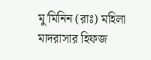মু'মিনিন (রাঃ) মহিলা মাদরাসার হিফজ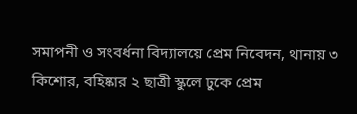সমাপনী ও সংবর্ধনা বিদ্যালয়ে প্রেম নিবেদন, থানায় ৩ কিশোর, বহিষ্কার ২ ছাত্রী স্কুলে ঢুকে প্রেম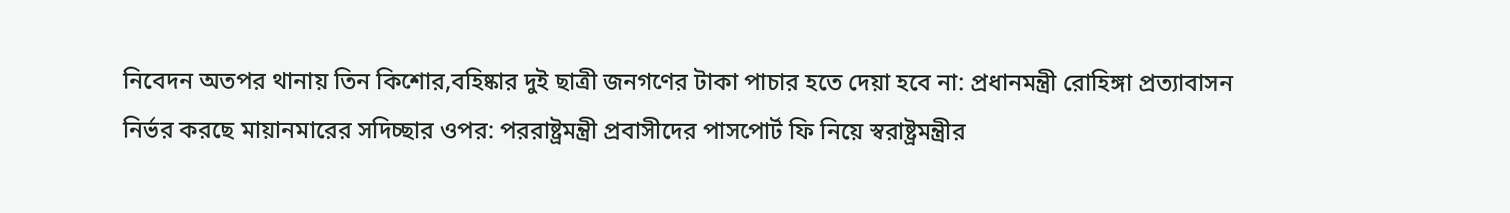নিবেদন অতপর থানায় তিন কিশোর,বহিষ্কার দুই ছাত্রী জনগণের টাকা পাচার হতে দেয়া হবে না: প্রধানমন্ত্রী রোহিঙ্গা প্রত্যাবাসন নির্ভর করছে মায়ানমারের সদিচ্ছার ওপর: পররাষ্ট্রমন্ত্রী প্রবাসীদের পাসপোর্ট ফি নিয়ে স্বরাষ্ট্রমন্ত্রীর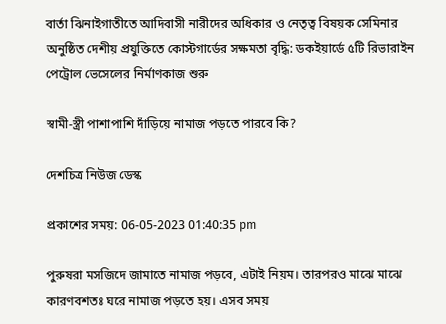বার্তা ঝিনাইগাতীতে আদিবাসী নারীদের অধিকার ও নেতৃত্ব বিষয়ক সেমিনার অনুষ্ঠিত দেশীয় প্রযুক্তিতে কোস্টগার্ডের সক্ষমতা বৃদ্ধি: ডকইয়ার্ডে ৫টি রিভারাইন পেট্রোল ভেসেলের নির্মাণকাজ শুরু

স্বামী-স্ত্রী পাশাপাশি দাঁড়িয়ে নামাজ পড়তে পারবে কি?

দেশচিত্র নিউজ ডেস্ক

প্রকাশের সময়: 06-05-2023 01:40:35 pm

পুরুষরা মসজিদে জামাতে নামাজ পড়বে, এটাই নিয়ম। তারপরও মাঝে মাঝে কারণবশতঃ ঘরে নামাজ পড়তে হয়। এসব সময়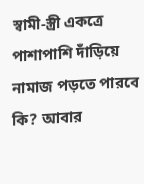স্বামী-স্ত্রী একত্রে পাশাপাশি দাঁড়িয়ে নামাজ পড়তে পারবে কি? আবার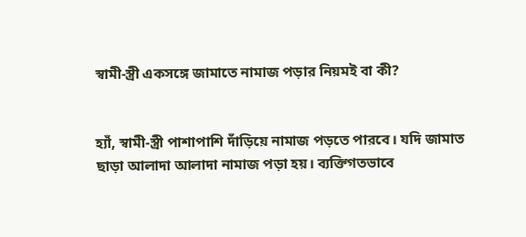স্বামী-স্ত্রী একসঙ্গে জামাতে নামাজ পড়ার নিয়মই বা কী?


হ্যাঁ, স্বামী-স্ত্রী পাশাপাশি দাঁড়িয়ে নামাজ পড়তে পারবে। যদি জামাত ছাড়া আলাদা আলাদা নামাজ পড়া হয়। ব্যক্তিগতভাবে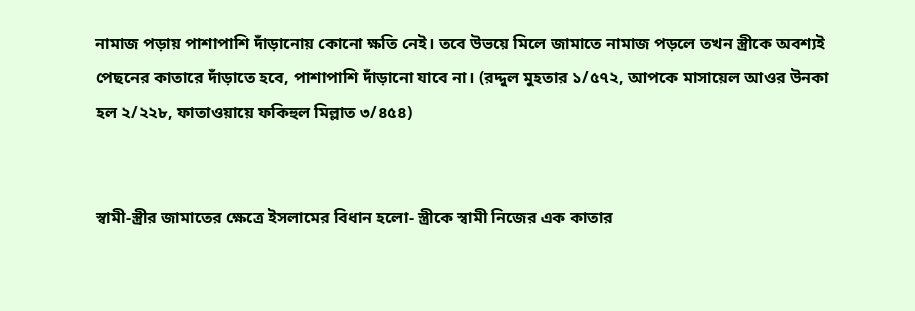নামাজ পড়ায় পাশাপাশি দাঁড়ানোয় কোনো ক্ষতি নেই। তবে উভয়ে মিলে জামাতে নামাজ পড়লে তখন স্ত্রীকে অবশ্যই পেছনের কাতারে দাঁড়াতে হবে, পাশাপাশি দাঁড়ানো যাবে না। (রদ্দুল মুহতার ১/৫৭২, আপকে মাসায়েল আওর উনকা হল ২/২২৮, ফাতাওয়ায়ে ফকিহুল মিল্লাত ৩/৪৫৪)


স্বামী-স্ত্রীর জামাতের ক্ষেত্রে ইসলামের বিধান হলো- স্ত্রীকে স্বামী নিজের এক কাতার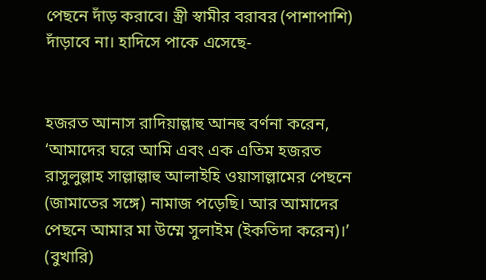পেছনে দাঁড় করাবে। স্ত্রী স্বামীর বরাবর (পাশাপাশি) দাঁড়াবে না। হাদিসে পাকে এসেছে-


হজরত আনাস রাদিয়াল্লাহু আনহু বর্ণনা করেন, ‘আমাদের ঘরে আমি এবং এক এতিম হজরত রাসুলুল্লাহ সাল্লাল্লাহু আলাইহি ওয়াসাল্লামের পেছনে (জামাতের সঙ্গে) নামাজ পড়েছি। আর আমাদের পেছনে আমার মা উম্মে সুলাইম (ইকতিদা করেন)।’ (বুখারি)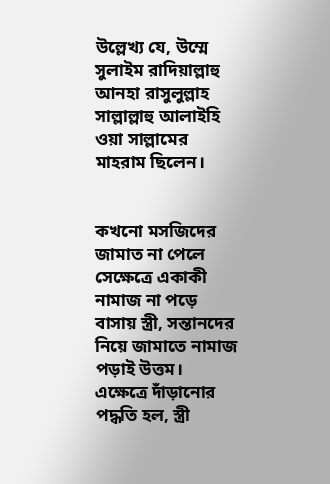উল্লেখ্য যে, উম্মে সুলাইম রাদিয়াল্লাহু আনহা রাসুলুল্লাহ সাল্লাল্লাহু আলাইহি ওয়া সাল্লামের মাহরাম ছিলেন।


কখনো মসজিদের জামাত না পেলে সেক্ষেত্রে একাকী নামাজ না পড়ে বাসায় স্ত্রী, সন্তানদের নিয়ে জামাতে নামাজ পড়াই উত্তম। এক্ষেত্রে দাঁড়ানোর পদ্ধতি হল, স্ত্রী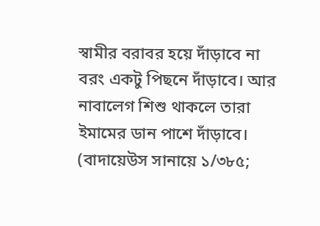স্বামীর বরাবর হয়ে দাঁড়াবে না বরং একটু পিছনে দাঁড়াবে। আর নাবালেগ শিশু থাকলে তারা ইমামের ডান পাশে দাঁড়াবে। (বাদায়েউস সানায়ে ১/৩৮৫;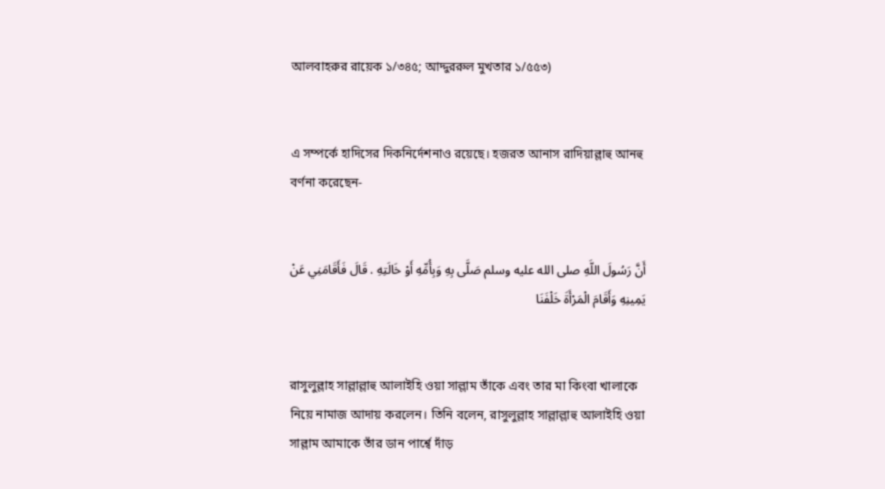আলবাহরুর রায়েক ১/৩৪৫; আদ্দুররুল মুখতার ১/৫৫৩)


এ সম্পর্কে হাদিসের দিকনির্দেশনাও রয়েছে। হজরত আনাস রাদিয়াল্লাহু আনহু বর্ণনা করেছেন-


أَنَّ رَسُولَ اللَّهِ صلى الله عليه وسلم صَلَّى بِهِ وَبِأُمِّهِ أَوْ خَالَتِهِ . قَالَ فَأَقَامَنِي عَنْ يَمِينِهِ وَأَقَامَ الْمَرْأَةَ خَلْفَنَا


রাসুলুল্লাহ সাল্লাল্লাহু আলাইহি ওয়া সাল্লাম তাঁকে এবং তার মা কিংবা খালাকে নিয়ে নামাজ আদায় করলেন। তিনি বলেন, রাসুলুল্লাহ সাল্লাল্লাহু আলাইহি ওয়া সাল্লাম আমাকে তাঁর ডান পার্শ্বে দাঁড়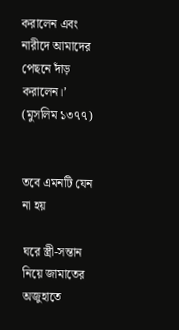করালেন এবং নারীদে আমাদের পেছনে দাঁড় করালেন।’ (মুসলিম ১৩৭৭)


তবে এমনটি যেন না হয়

ঘরে স্ত্রী-সন্তান নিয়ে জামাতের অজুহাতে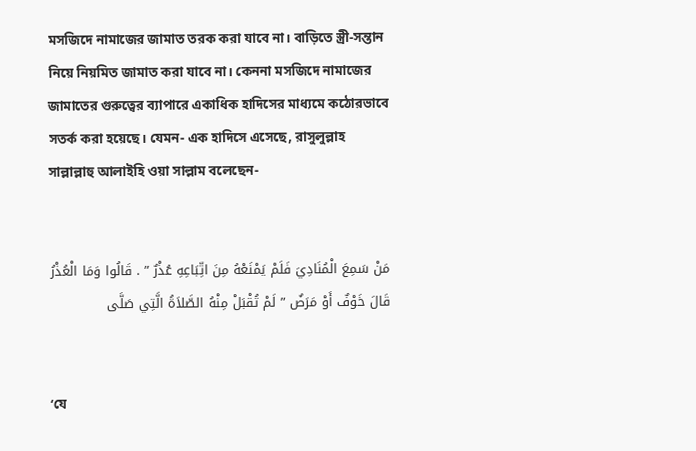মসজিদে নামাজের জামাত তরক করা যাবে না। বাড়িতে স্ত্রী-সন্তান নিয়ে নিয়মিত জামাত করা যাবে না। কেননা মসজিদে নামাজের জামাতের গুরুত্বের ব্যাপারে একাধিক হাদিসের মাধ্যমে কঠোরভাবে সতর্ক করা হয়েছে। যেমন- এক হাদিসে এসেছে, রাসুলুল্লাহ সাল্লাল্লাহু আলাইহি ওয়া সাল্লাম বলেছেন-


مَنْ سَمِعَ الْمُنَادِيَ فَلَمْ يَمْنَعْهُ مِنَ اتِّبَاعِهِ عُذْرٌ ” . قَالُوا وَمَا الْعُذْرُ قَالَ خَوْفٌ أَوْ مَرَضٌ ” لَمْ تُقْبَلْ مِنْهُ الصَّلاَةُ الَّتِي صَلَّى


‘যে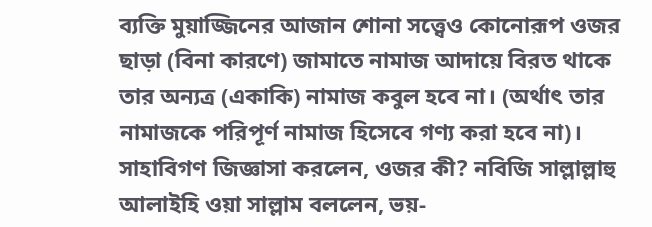ব্যক্তি মুয়াজ্জিনের আজান শোনা সত্ত্বেও কোনোরূপ ওজর ছাড়া (বিনা কারণে) জামাতে নামাজ আদায়ে বিরত থাকে তার অন্যত্র (একাকি) নামাজ কবুল হবে না। (অর্থাৎ তার নামাজকে পরিপূর্ণ নামাজ হিসেবে গণ্য করা হবে না)। সাহাবিগণ জিজ্ঞাসা করলেন, ওজর কী? নবিজি সাল্লাল্লাহু আলাইহি ওয়া সাল্লাম বললেন, ভয়-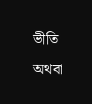ভীতি অথবা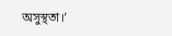অসুস্থতা।’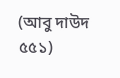(আবু দাউদ ৫৫১)